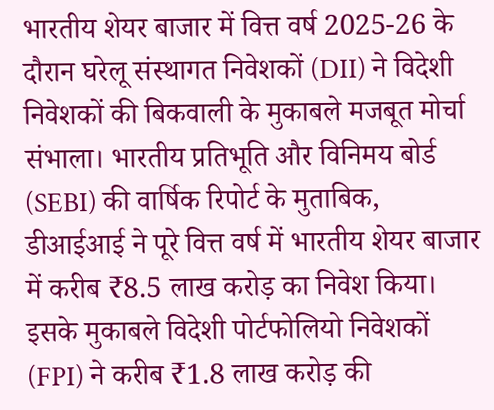भारतीय शेयर बाजार में वित्त वर्ष 2025-26 के दौरान घरेलू संस्थागत निवेशकों (DII) ने विदेशी निवेशकों की बिकवाली के मुकाबले मजबूत मोर्चा संभाला। भारतीय प्रतिभूति और विनिमय बोर्ड (SEBI) की वार्षिक रिपोर्ट के मुताबिक, डीआईआई ने पूरे वित्त वर्ष में भारतीय शेयर बाजार में करीब ₹8.5 लाख करोड़ का निवेश किया। इसके मुकाबले विदेशी पोर्टफोलियो निवेशकों (FPI) ने करीब ₹1.8 लाख करोड़ की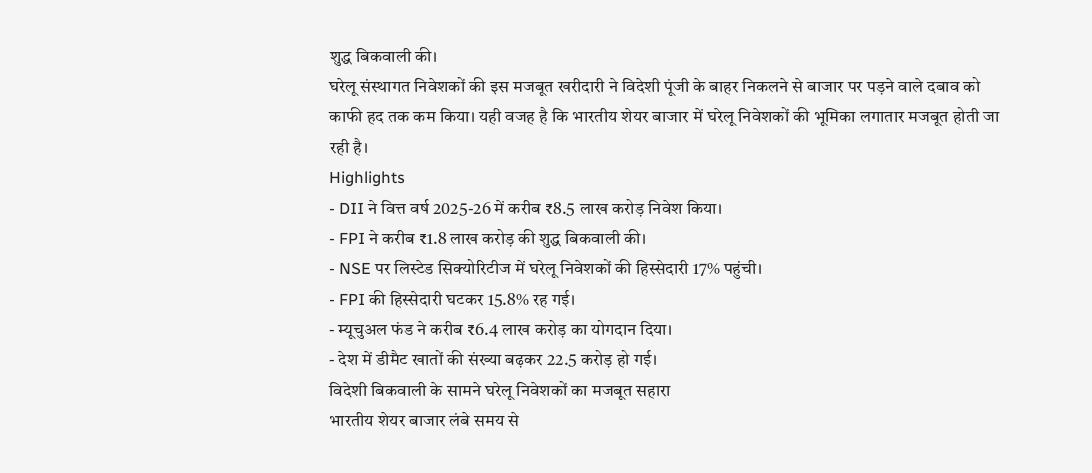शुद्ध बिकवाली की।
घरेलू संस्थागत निवेशकों की इस मजबूत खरीदारी ने विदेशी पूंजी के बाहर निकलने से बाजार पर पड़ने वाले दबाव को काफी हद तक कम किया। यही वजह है कि भारतीय शेयर बाजार में घरेलू निवेशकों की भूमिका लगातार मजबूत होती जा रही है।
Highlights
- DII ने वित्त वर्ष 2025-26 में करीब ₹8.5 लाख करोड़ निवेश किया।
- FPI ने करीब ₹1.8 लाख करोड़ की शुद्ध बिकवाली की।
- NSE पर लिस्टेड सिक्योरिटीज में घरेलू निवेशकों की हिस्सेदारी 17% पहुंची।
- FPI की हिस्सेदारी घटकर 15.8% रह गई।
- म्यूचुअल फंड ने करीब ₹6.4 लाख करोड़ का योगदान दिया।
- देश में डीमैट खातों की संख्या बढ़कर 22.5 करोड़ हो गई।
विदेशी बिकवाली के सामने घरेलू निवेशकों का मजबूत सहारा
भारतीय शेयर बाजार लंबे समय से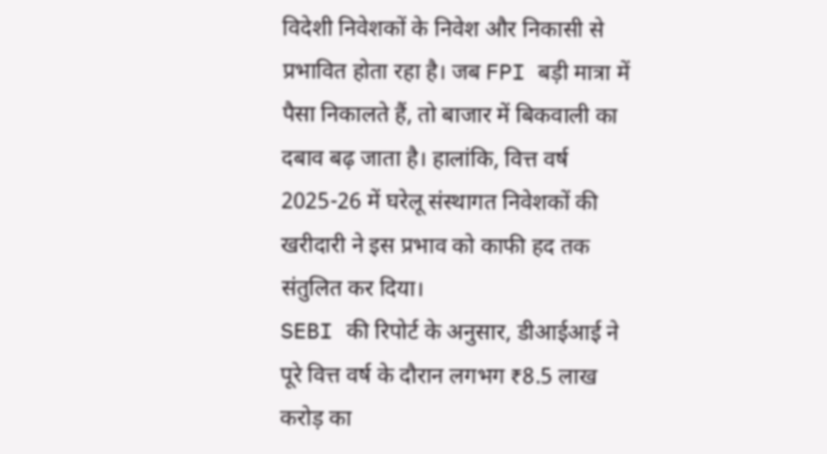विदेशी निवेशकों के निवेश और निकासी से प्रभावित होता रहा है। जब FPI बड़ी मात्रा में पैसा निकालते हैं, तो बाजार में बिकवाली का दबाव बढ़ जाता है। हालांकि, वित्त वर्ष 2025-26 में घरेलू संस्थागत निवेशकों की खरीदारी ने इस प्रभाव को काफी हद तक संतुलित कर दिया।
SEBI की रिपोर्ट के अनुसार, डीआईआई ने पूरे वित्त वर्ष के दौरान लगभग ₹8.5 लाख करोड़ का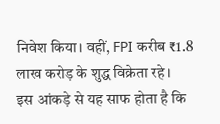निवेश किया। वहीं, FPI करीब ₹1.8 लाख करोड़ के शुद्ध विक्रेता रहे।
इस आंकड़े से यह साफ होता है कि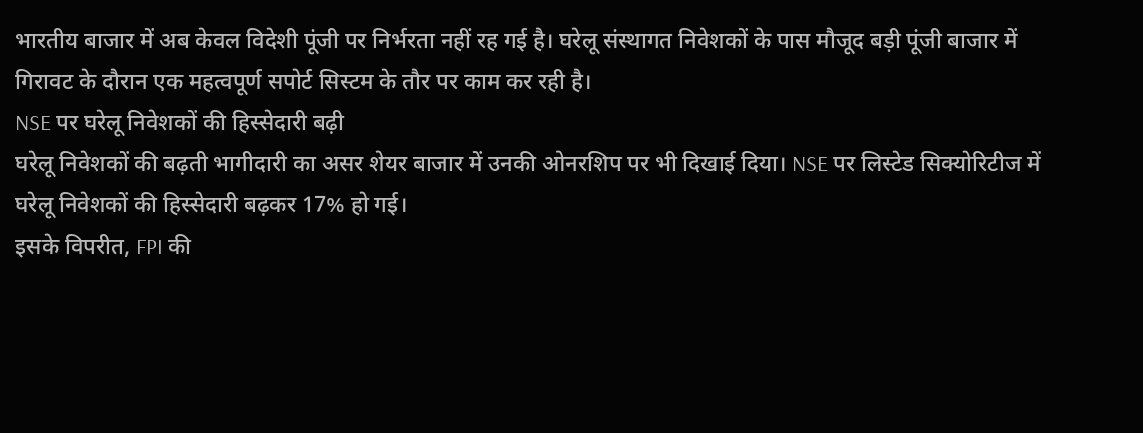भारतीय बाजार में अब केवल विदेशी पूंजी पर निर्भरता नहीं रह गई है। घरेलू संस्थागत निवेशकों के पास मौजूद बड़ी पूंजी बाजार में गिरावट के दौरान एक महत्वपूर्ण सपोर्ट सिस्टम के तौर पर काम कर रही है।
NSE पर घरेलू निवेशकों की हिस्सेदारी बढ़ी
घरेलू निवेशकों की बढ़ती भागीदारी का असर शेयर बाजार में उनकी ओनरशिप पर भी दिखाई दिया। NSE पर लिस्टेड सिक्योरिटीज में घरेलू निवेशकों की हिस्सेदारी बढ़कर 17% हो गई।
इसके विपरीत, FPI की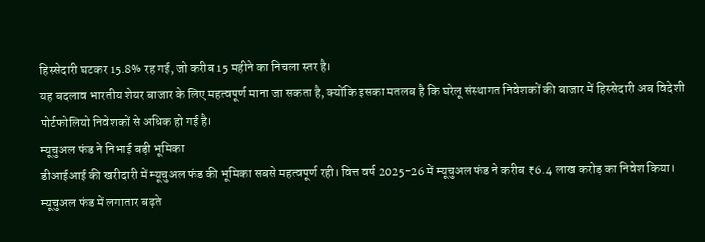हिस्सेदारी घटकर 15.8% रह गई, जो करीब 15 महीने का निचला स्तर है।
यह बदलाव भारतीय शेयर बाजार के लिए महत्वपूर्ण माना जा सकता है, क्योंकि इसका मतलब है कि घरेलू संस्थागत निवेशकों की बाजार में हिस्सेदारी अब विदेशी पोर्टफोलियो निवेशकों से अधिक हो गई है।
म्यूचुअल फंड ने निभाई बड़ी भूमिका
डीआईआई की खरीदारी में म्यूचुअल फंड की भूमिका सबसे महत्वपूर्ण रही। वित्त वर्ष 2025-26 में म्यूचुअल फंड ने करीब ₹6.4 लाख करोड़ का निवेश किया।
म्यूचुअल फंड में लगातार बढ़ते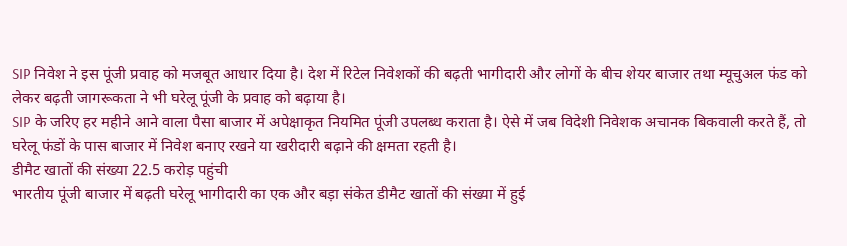SIP निवेश ने इस पूंजी प्रवाह को मजबूत आधार दिया है। देश में रिटेल निवेशकों की बढ़ती भागीदारी और लोगों के बीच शेयर बाजार तथा म्यूचुअल फंड को लेकर बढ़ती जागरूकता ने भी घरेलू पूंजी के प्रवाह को बढ़ाया है।
SIP के जरिए हर महीने आने वाला पैसा बाजार में अपेक्षाकृत नियमित पूंजी उपलब्ध कराता है। ऐसे में जब विदेशी निवेशक अचानक बिकवाली करते हैं, तो घरेलू फंडों के पास बाजार में निवेश बनाए रखने या खरीदारी बढ़ाने की क्षमता रहती है।
डीमैट खातों की संख्या 22.5 करोड़ पहुंची
भारतीय पूंजी बाजार में बढ़ती घरेलू भागीदारी का एक और बड़ा संकेत डीमैट खातों की संख्या में हुई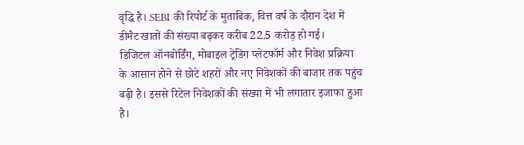वृद्धि है। SEBI की रिपोर्ट के मुताबिक, वित्त वर्ष के दौरान देश में डीमैट खातों की संख्या बढ़कर करीब 22.5 करोड़ हो गई।
डिजिटल ऑनबोर्डिंग, मोबाइल ट्रेडिंग प्लेटफॉर्म और निवेश प्रक्रिया के आसान होने से छोटे शहरों और नए निवेशकों की बाजार तक पहुंच बढ़ी है। इससे रिटेल निवेशकों की संख्या में भी लगातार इजाफा हुआ है।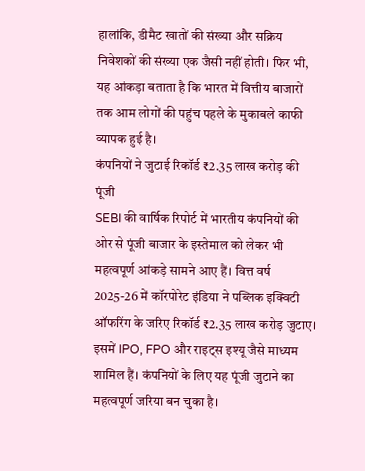हालांकि, डीमैट खातों की संख्या और सक्रिय निवेशकों की संख्या एक जैसी नहीं होती। फिर भी, यह आंकड़ा बताता है कि भारत में वित्तीय बाजारों तक आम लोगों की पहुंच पहले के मुकाबले काफी व्यापक हुई है।
कंपनियों ने जुटाई रिकॉर्ड ₹2.35 लाख करोड़ की पूंजी
SEBI की वार्षिक रिपोर्ट में भारतीय कंपनियों की ओर से पूंजी बाजार के इस्तेमाल को लेकर भी महत्वपूर्ण आंकड़े सामने आए हैं। वित्त वर्ष 2025-26 में कॉरपोरेट इंडिया ने पब्लिक इक्विटी ऑफरिंग के जरिए रिकॉर्ड ₹2.35 लाख करोड़ जुटाए।
इसमें IPO, FPO और राइट्स इश्यू जैसे माध्यम शामिल हैं। कंपनियों के लिए यह पूंजी जुटाने का महत्वपूर्ण जरिया बन चुका है।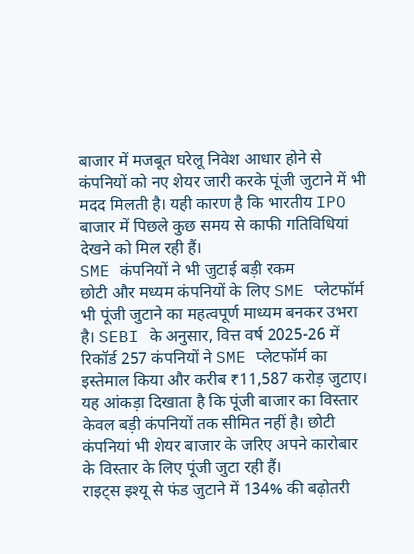बाजार में मजबूत घरेलू निवेश आधार होने से कंपनियों को नए शेयर जारी करके पूंजी जुटाने में भी मदद मिलती है। यही कारण है कि भारतीय IPO बाजार में पिछले कुछ समय से काफी गतिविधियां देखने को मिल रही हैं।
SME कंपनियों ने भी जुटाई बड़ी रकम
छोटी और मध्यम कंपनियों के लिए SME प्लेटफॉर्म भी पूंजी जुटाने का महत्वपूर्ण माध्यम बनकर उभरा है। SEBI के अनुसार, वित्त वर्ष 2025-26 में रिकॉर्ड 257 कंपनियों ने SME प्लेटफॉर्म का इस्तेमाल किया और करीब ₹11,587 करोड़ जुटाए।
यह आंकड़ा दिखाता है कि पूंजी बाजार का विस्तार केवल बड़ी कंपनियों तक सीमित नहीं है। छोटी कंपनियां भी शेयर बाजार के जरिए अपने कारोबार के विस्तार के लिए पूंजी जुटा रही हैं।
राइट्स इश्यू से फंड जुटाने में 134% की बढ़ोतरी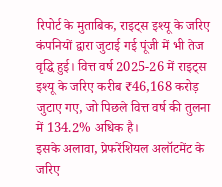रिपोर्ट के मुताबिक, राइट्स इश्यू के जरिए कंपनियों द्वारा जुटाई गई पूंजी में भी तेज वृद्धि हुई। वित्त वर्ष 2025-26 में राइट्स इश्यू के जरिए करीब ₹46,168 करोड़ जुटाए गए, जो पिछले वित्त वर्ष की तुलना में 134.2% अधिक है।
इसके अलावा, प्रेफरेंशियल अलॉटमेंट के जरिए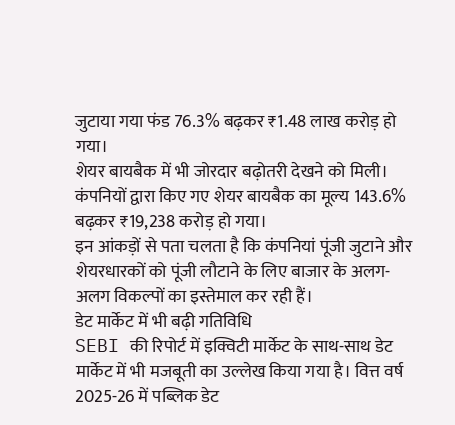जुटाया गया फंड 76.3% बढ़कर ₹1.48 लाख करोड़ हो गया।
शेयर बायबैक में भी जोरदार बढ़ोतरी देखने को मिली। कंपनियों द्वारा किए गए शेयर बायबैक का मूल्य 143.6% बढ़कर ₹19,238 करोड़ हो गया।
इन आंकड़ों से पता चलता है कि कंपनियां पूंजी जुटाने और शेयरधारकों को पूंजी लौटाने के लिए बाजार के अलग-अलग विकल्पों का इस्तेमाल कर रही हैं।
डेट मार्केट में भी बढ़ी गतिविधि
SEBI की रिपोर्ट में इक्विटी मार्केट के साथ-साथ डेट मार्केट में भी मजबूती का उल्लेख किया गया है। वित्त वर्ष 2025-26 में पब्लिक डेट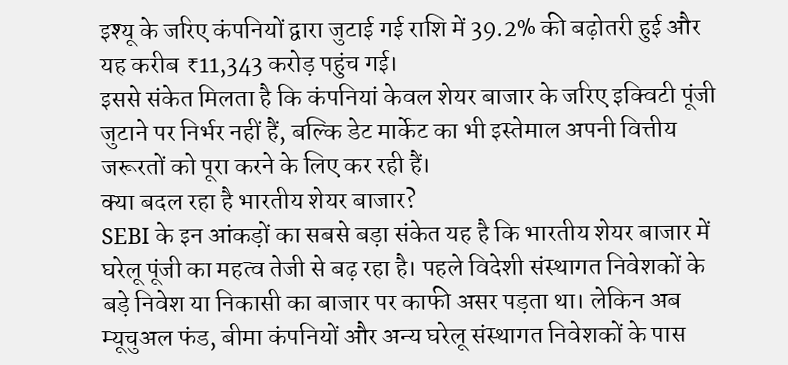इश्यू के जरिए कंपनियों द्वारा जुटाई गई राशि में 39.2% की बढ़ोतरी हुई और यह करीब ₹11,343 करोड़ पहुंच गई।
इससे संकेत मिलता है कि कंपनियां केवल शेयर बाजार के जरिए इक्विटी पूंजी जुटाने पर निर्भर नहीं हैं, बल्कि डेट मार्केट का भी इस्तेमाल अपनी वित्तीय जरूरतों को पूरा करने के लिए कर रही हैं।
क्या बदल रहा है भारतीय शेयर बाजार?
SEBI के इन आंकड़ों का सबसे बड़ा संकेत यह है कि भारतीय शेयर बाजार में घरेलू पूंजी का महत्व तेजी से बढ़ रहा है। पहले विदेशी संस्थागत निवेशकों के बड़े निवेश या निकासी का बाजार पर काफी असर पड़ता था। लेकिन अब म्यूचुअल फंड, बीमा कंपनियों और अन्य घरेलू संस्थागत निवेशकों के पास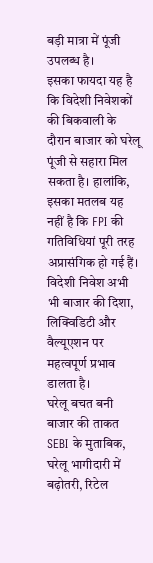बड़ी मात्रा में पूंजी उपलब्ध है।
इसका फायदा यह है कि विदेशी निवेशकों की बिकवाली के दौरान बाजार को घरेलू पूंजी से सहारा मिल सकता है। हालांकि, इसका मतलब यह नहीं है कि FPI की गतिविधियां पूरी तरह अप्रासंगिक हो गई हैं। विदेशी निवेश अभी भी बाजार की दिशा, लिक्विडिटी और वैल्यूएशन पर महत्वपूर्ण प्रभाव डालता है।
घरेलू बचत बनी बाजार की ताकत
SEBI के मुताबिक, घरेलू भागीदारी में बढ़ोतरी, रिटेल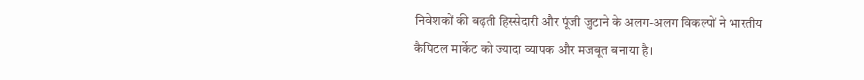निवेशकों की बढ़ती हिस्सेदारी और पूंजी जुटाने के अलग-अलग विकल्पों ने भारतीय कैपिटल मार्केट को ज्यादा व्यापक और मजबूत बनाया है।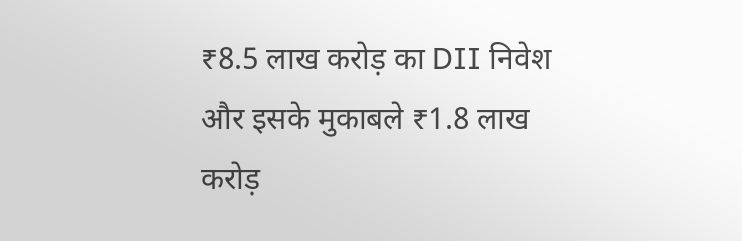₹8.5 लाख करोड़ का DII निवेश और इसके मुकाबले ₹1.8 लाख करोड़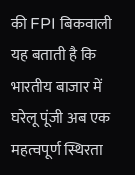की FPI बिकवाली यह बताती है कि भारतीय बाजार में घरेलू पूंजी अब एक महत्वपूर्ण स्थिरता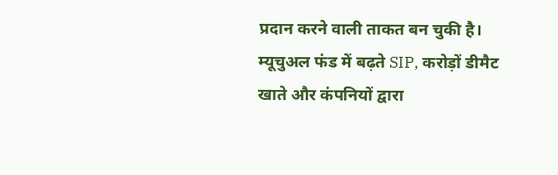प्रदान करने वाली ताकत बन चुकी है।
म्यूचुअल फंड में बढ़ते SIP, करोड़ों डीमैट खाते और कंपनियों द्वारा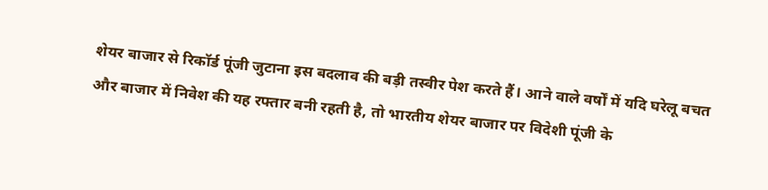शेयर बाजार से रिकॉर्ड पूंजी जुटाना इस बदलाव की बड़ी तस्वीर पेश करते हैं। आने वाले वर्षों में यदि घरेलू बचत और बाजार में निवेश की यह रफ्तार बनी रहती है, तो भारतीय शेयर बाजार पर विदेशी पूंजी के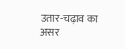उतार-चढ़ाव का असर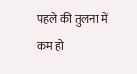पहले की तुलना में कम हो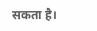सकता है।